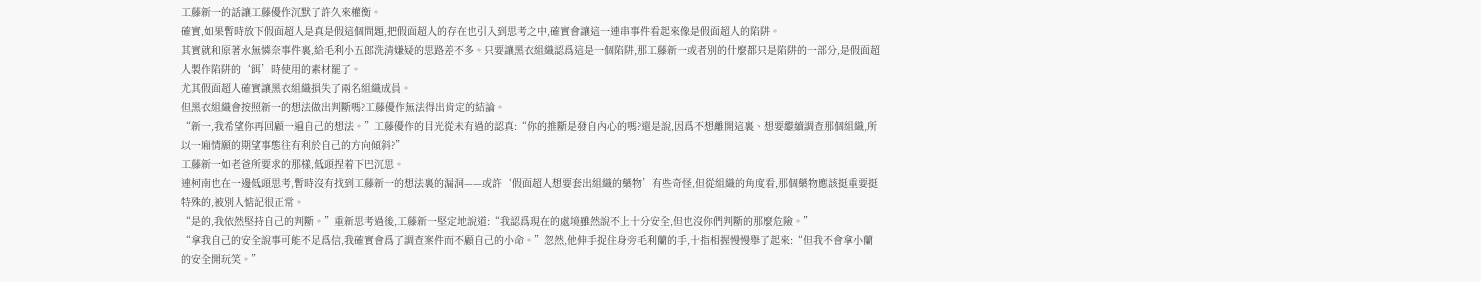工藤新一的話讓工藤優作沉默了許久來權衡。
確實,如果暫時放下假面超人是真是假這個問題,把假面超人的存在也引入到思考之中,確實會讓這一連串事件看起來像是假面超人的陷阱。
其實就和原著水無憐奈事件裏,給毛利小五郎洗清嫌疑的思路差不多。只要讓黑衣組織認爲這是一個陷阱,那工藤新一或者別的什麼都只是陷阱的一部分,是假面超人製作陷阱的‘餌’時使用的素材罷了。
尤其假面超人確實讓黑衣組織損失了兩名組織成員。
但黑衣組織會按照新一的想法做出判斷嗎?工藤優作無法得出肯定的結論。
“新一,我希望你再回顧一遍自己的想法。”工藤優作的目光從未有過的認真:“你的推斷是發自內心的嗎?還是說,因爲不想離開這裏、想要繼續調查那個組織,所以一廂情願的期望事態往有利於自己的方向傾斜?”
工藤新一如老爸所要求的那樣,低頭捏着下巴沉思。
連柯南也在一邊低頭思考,暫時沒有找到工藤新一的想法裏的漏洞——或許‘假面超人想要套出組織的藥物’有些奇怪,但從組織的角度看,那個藥物應該挺重要挺特殊的,被別人惦記很正常。
“是的,我依然堅持自己的判斷。”重新思考過後,工藤新一堅定地說道:“我認爲現在的處境雖然說不上十分安全,但也沒你們判斷的那麼危險。”
“拿我自己的安全說事可能不足爲信,我確實會爲了調查案件而不顧自己的小命。”忽然,他伸手捉住身旁毛利蘭的手,十指相握慢慢舉了起來:“但我不會拿小蘭的安全開玩笑。”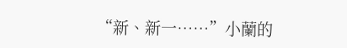“新、新一……”小蘭的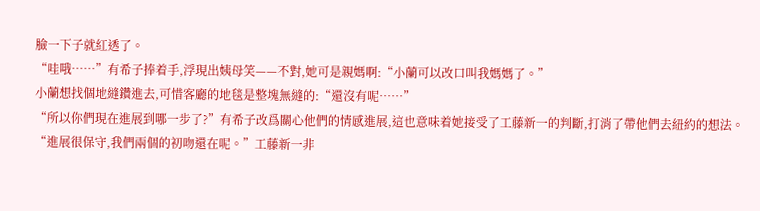臉一下子就紅透了。
“哇哦……”有希子捧着手,浮現出姨母笑——不對,她可是親媽啊:“小蘭可以改口叫我媽媽了。”
小蘭想找個地縫鑽進去,可惜客廳的地毯是整塊無縫的:“還沒有呢……”
“所以你們現在進展到哪一步了?”有希子改爲關心他們的情感進展,這也意味着她接受了工藤新一的判斷,打消了帶他們去紐約的想法。
“進展很保守,我們兩個的初吻還在呢。”工藤新一非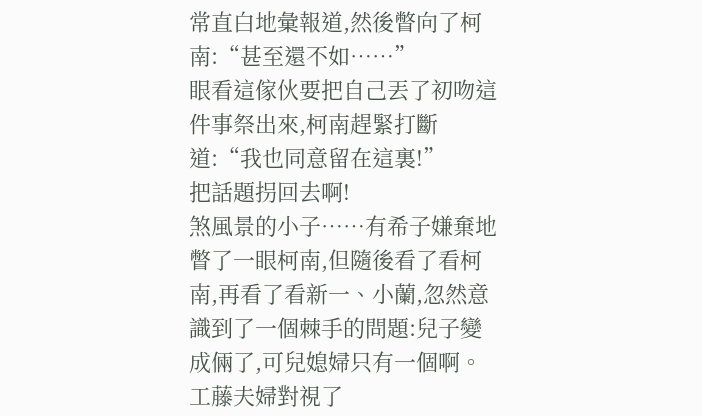常直白地彙報道,然後瞥向了柯南:“甚至還不如……”
眼看這傢伙要把自己丟了初吻這件事祭出來,柯南趕緊打斷道:“我也同意留在這裏!”
把話題拐回去啊!
煞風景的小子……有希子嫌棄地瞥了一眼柯南,但隨後看了看柯南,再看了看新一、小蘭,忽然意識到了一個棘手的問題:兒子變成倆了,可兒媳婦只有一個啊。
工藤夫婦對視了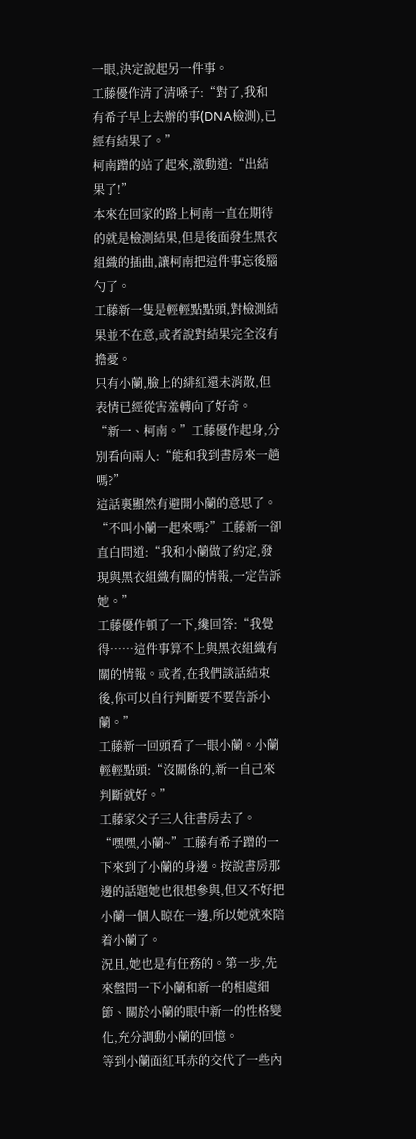一眼,決定說起另一件事。
工藤優作清了清嗓子:“對了,我和有希子早上去辦的事(DNA檢測),已經有結果了。”
柯南蹭的站了起來,激動道:“出結果了!”
本來在回家的路上柯南一直在期待的就是檢測結果,但是後面發生黑衣組織的插曲,讓柯南把這件事忘後腦勺了。
工藤新一隻是輕輕點點頭,對檢測結果並不在意,或者說對結果完全沒有擔憂。
只有小蘭,臉上的緋紅還未消散,但表情已經從害羞轉向了好奇。
“新一、柯南。”工藤優作起身,分別看向兩人:“能和我到書房來一趟嗎?”
這話裏顯然有避開小蘭的意思了。
“不叫小蘭一起來嗎?”工藤新一卻直白問道:“我和小蘭做了約定,發現與黑衣組織有關的情報,一定告訴她。”
工藤優作頓了一下,纔回答:“我覺得……這件事算不上與黑衣組織有關的情報。或者,在我們談話結束後,你可以自行判斷要不要告訴小蘭。”
工藤新一回頭看了一眼小蘭。小蘭輕輕點頭:“沒關係的,新一自己來判斷就好。”
工藤家父子三人往書房去了。
“嘿嘿,小蘭~”工藤有希子蹭的一下來到了小蘭的身邊。按說書房那邊的話題她也很想參與,但又不好把小蘭一個人晾在一邊,所以她就來陪着小蘭了。
況且,她也是有任務的。第一步,先來盤問一下小蘭和新一的相處細節、關於小蘭的眼中新一的性格變化,充分調動小蘭的回憶。
等到小蘭面紅耳赤的交代了一些內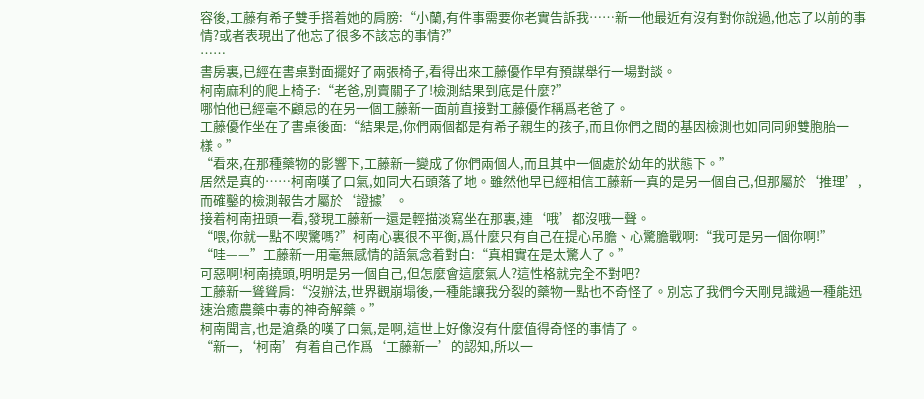容後,工藤有希子雙手搭着她的肩膀:“小蘭,有件事需要你老實告訴我……新一他最近有沒有對你說過,他忘了以前的事情?或者表現出了他忘了很多不該忘的事情?”
……
書房裏,已經在書桌對面擺好了兩張椅子,看得出來工藤優作早有預謀舉行一場對談。
柯南麻利的爬上椅子:“老爸,別賣關子了!檢測結果到底是什麼?”
哪怕他已經毫不顧忌的在另一個工藤新一面前直接對工藤優作稱爲老爸了。
工藤優作坐在了書桌後面:“結果是,你們兩個都是有希子親生的孩子,而且你們之間的基因檢測也如同同卵雙胞胎一樣。”
“看來,在那種藥物的影響下,工藤新一變成了你們兩個人,而且其中一個處於幼年的狀態下。”
居然是真的……柯南嘆了口氣,如同大石頭落了地。雖然他早已經相信工藤新一真的是另一個自己,但那屬於‘推理’,而確鑿的檢測報告才屬於‘證據’。
接着柯南扭頭一看,發現工藤新一還是輕描淡寫坐在那裏,連‘哦’都沒哦一聲。
“喂,你就一點不喫驚嗎?”柯南心裏很不平衡,爲什麼只有自己在提心吊膽、心驚膽戰啊:“我可是另一個你啊!”
“哇——”工藤新一用毫無感情的語氣念着對白:“真相實在是太驚人了。”
可惡啊!柯南撓頭,明明是另一個自己,但怎麼會這麼氣人?這性格就完全不對吧?
工藤新一聳聳肩:“沒辦法,世界觀崩塌後,一種能讓我分裂的藥物一點也不奇怪了。別忘了我們今天剛見識過一種能迅速治癒農藥中毒的神奇解藥。”
柯南聞言,也是滄桑的嘆了口氣,是啊,這世上好像沒有什麼值得奇怪的事情了。
“新一,‘柯南’有着自己作爲‘工藤新一’的認知,所以一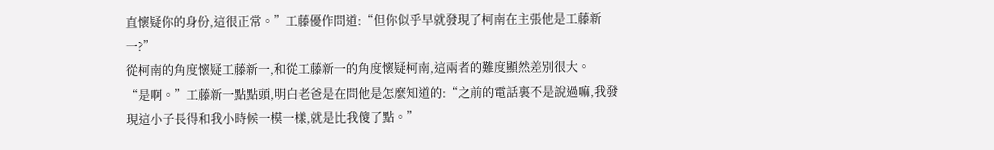直懷疑你的身份,這很正常。”工藤優作問道:“但你似乎早就發現了柯南在主張他是工藤新一?”
從柯南的角度懷疑工藤新一,和從工藤新一的角度懷疑柯南,這兩者的難度顯然差別很大。
“是啊。”工藤新一點點頭,明白老爸是在問他是怎麼知道的:“之前的電話裏不是說過嘛,我發現這小子長得和我小時候一模一樣,就是比我傻了點。”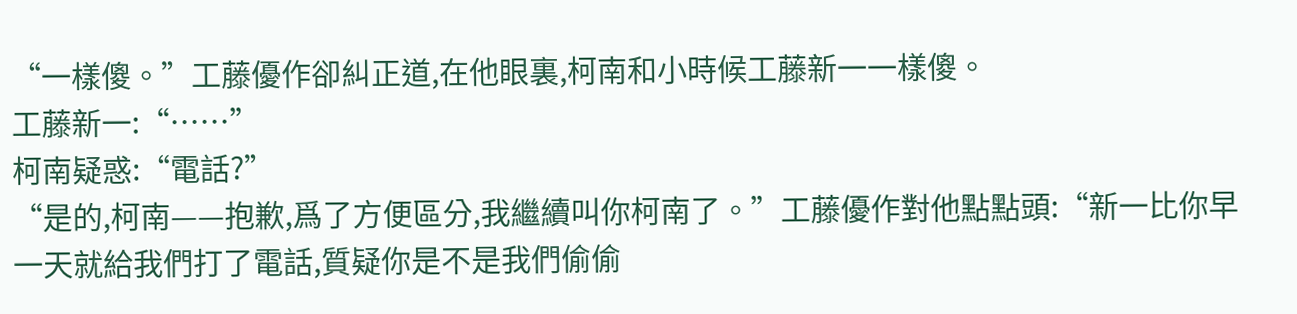“一樣傻。”工藤優作卻糾正道,在他眼裏,柯南和小時候工藤新一一樣傻。
工藤新一:“……”
柯南疑惑:“電話?”
“是的,柯南——抱歉,爲了方便區分,我繼續叫你柯南了。”工藤優作對他點點頭:“新一比你早一天就給我們打了電話,質疑你是不是我們偷偷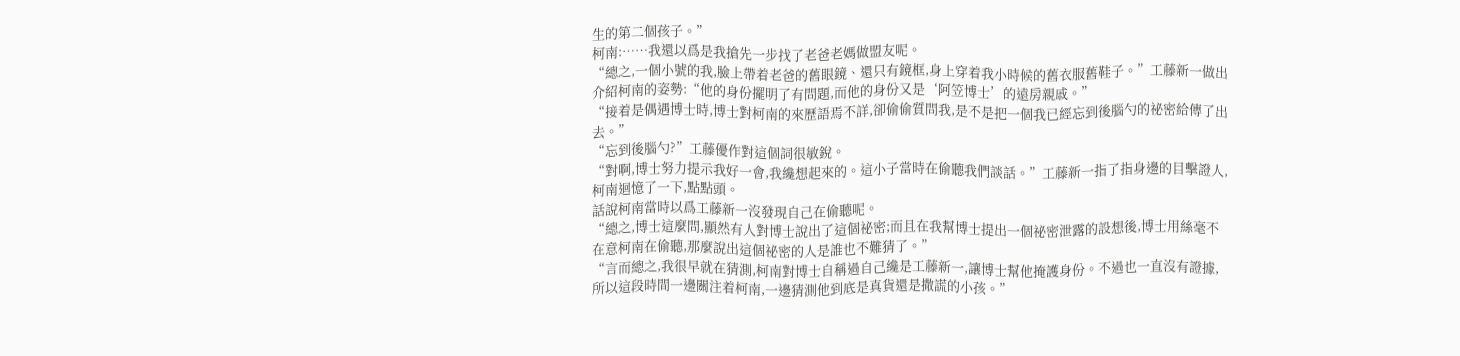生的第二個孩子。”
柯南:……我還以爲是我搶先一步找了老爸老媽做盟友呢。
“總之,一個小號的我,臉上帶着老爸的舊眼鏡、還只有鏡框,身上穿着我小時候的舊衣服舊鞋子。”工藤新一做出介紹柯南的姿勢:“他的身份擺明了有問題,而他的身份又是‘阿笠博士’的遠房親戚。”
“接着是偶遇博士時,博士對柯南的來歷語焉不詳,卻偷偷質問我,是不是把一個我已經忘到後腦勺的祕密給傳了出去。”
“忘到後腦勺?”工藤優作對這個詞很敏銳。
“對啊,博士努力提示我好一會,我纔想起來的。這小子當時在偷聽我們談話。”工藤新一指了指身邊的目擊證人,柯南迴憶了一下,點點頭。
話說柯南當時以爲工藤新一沒發現自己在偷聽呢。
“總之,博士這麼問,顯然有人對博士說出了這個祕密;而且在我幫博士提出一個祕密泄露的設想後,博士用絲毫不在意柯南在偷聽,那麼說出這個祕密的人是誰也不難猜了。”
“言而總之,我很早就在猜測,柯南對博士自稱過自己纔是工藤新一,讓博士幫他掩護身份。不過也一直沒有證據,所以這段時間一邊關注着柯南,一邊猜測他到底是真貨還是撒謊的小孩。”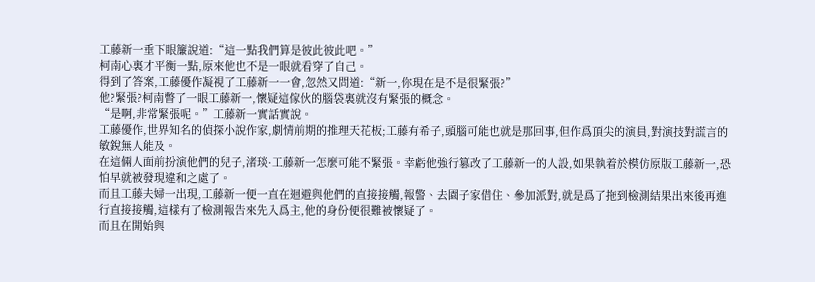工藤新一垂下眼簾說道:“這一點我們算是彼此彼此吧。”
柯南心裏才平衡一點,原來他也不是一眼就看穿了自己。
得到了答案,工藤優作凝視了工藤新一一會,忽然又問道:“新一,你現在是不是很緊張?”
他?緊張?柯南瞥了一眼工藤新一,懷疑這傢伙的腦袋裏就沒有緊張的概念。
“是啊,非常緊張呢。”工藤新一實話實說。
工藤優作,世界知名的偵探小說作家,劇情前期的推理天花板;工藤有希子,頭腦可能也就是那回事,但作爲頂尖的演員,對演技對謊言的敏銳無人能及。
在這倆人面前扮演他們的兒子,渚琰·工藤新一怎麼可能不緊張。幸虧他強行篡改了工藤新一的人設,如果執着於模仿原版工藤新一,恐怕早就被發現違和之處了。
而且工藤夫婦一出現,工藤新一便一直在迴避與他們的直接接觸,報警、去園子家借住、參加派對,就是爲了拖到檢測結果出來後再進行直接接觸,這樣有了檢測報告來先入爲主,他的身份便很難被懷疑了。
而且在開始與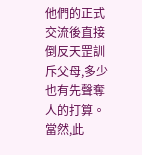他們的正式交流後直接倒反天罡訓斥父母,多少也有先聲奪人的打算。
當然,此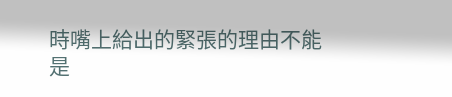時嘴上給出的緊張的理由不能是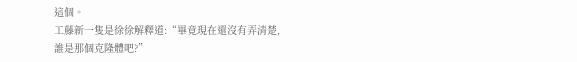這個。
工藤新一隻是徐徐解釋道:“畢竟現在還沒有弄清楚,誰是那個克隆體吧?”